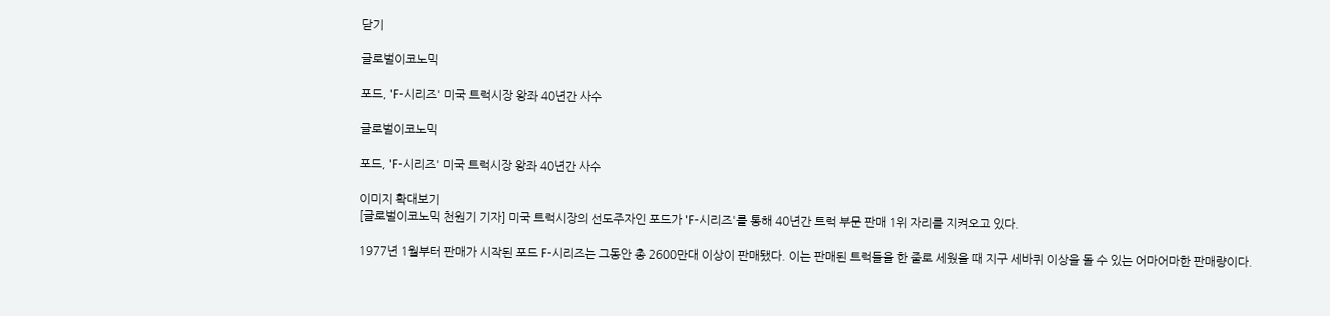닫기

글로벌이코노믹

포드, 'F-시리즈' 미국 트럭시장 왕좌 40년간 사수

글로벌이코노믹

포드, 'F-시리즈' 미국 트럭시장 왕좌 40년간 사수

이미지 확대보기
[글로벌이코노믹 천원기 기자] 미국 트럭시장의 선도주자인 포드가 'F-시리즈'를 통해 40년간 트럭 부문 판매 1위 자리를 지켜오고 있다.

1977년 1월부터 판매가 시작된 포드 F-시리즈는 그동안 총 2600만대 이상이 판매됐다. 이는 판매된 트럭들을 한 줄로 세웠을 때 지구 세바퀴 이상을 돌 수 있는 어마어마한 판매량이다.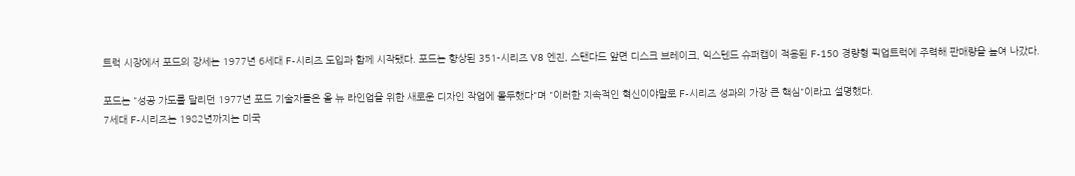트럭 시장에서 포드의 강세는 1977년 6세대 F-시리즈 도입과 함께 시작됐다. 포드는 향상된 351-시리즈 V8 엔진, 스탠다드 앞면 디스크 브레이크, 익스텐드 슈퍼캡이 적용된 F-150 경량형 픽업트럭에 주력해 판매량을 높여 나갔다.

포드는 "성공 가도를 달리던 1977년 포드 기술자들은 올 뉴 라인업을 위한 새로운 디자인 작업에 몰두했다"며 "이러한 지속적인 혁신이야말로 F-시리즈 성과의 가장 큰 핵심"이라고 설명했다.
7세대 F-시리즈는 1982년까지는 미국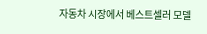자동차 시장에서 베스트셀러 모델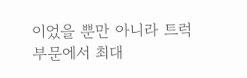이었을 뿐만 아니라 트럭 부문에서 최대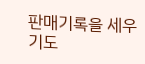판매기록을 세우기도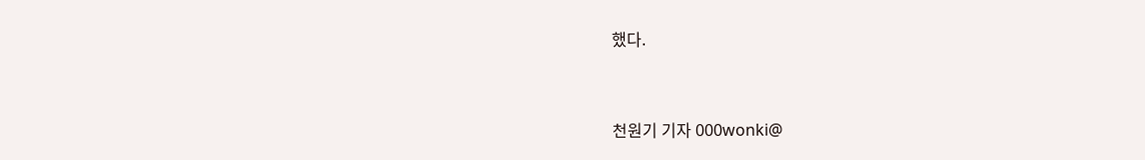했다.



천원기 기자 000wonki@